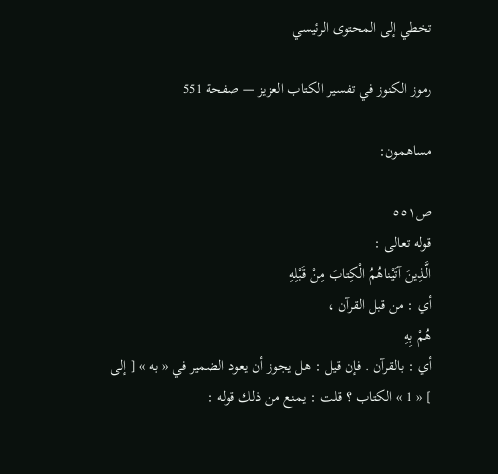تخطي إلى المحتوى الرئيسي

رموز الكنوز في تفسير الكتاب العزيز — صفحة 551

مساهمون:

ص٥٥١
قوله تعالى :
الَّذِينَ آتَيْناهُمُ الْكِتابَ مِنْ قَبْلِهِ
أي : من قبل القرآن ،
هُمْ بِهِ
أي : بالقرآن . فإن قيل : هل يجوز أن يعود الضمير في « به » [ إلى ] « 1 » الكتاب ؟ قلت : يمنع من ذلك قوله :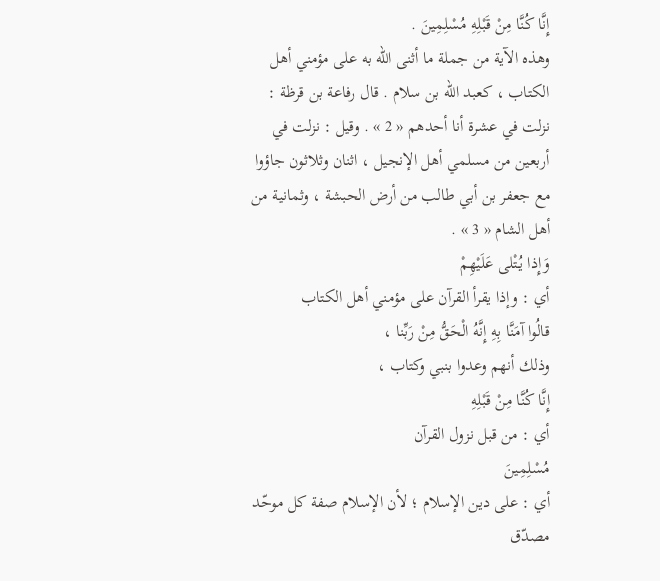إِنَّا كُنَّا مِنْ قَبْلِهِ مُسْلِمِينَ .
وهذه الآية من جملة ما أثنى اللّه به على مؤمني أهل الكتاب ، كعبد اللّه بن سلام . قال رفاعة بن قرظة : نزلت في عشرة أنا أحدهم « 2 » . وقيل : نزلت في أربعين من مسلمي أهل الإنجيل ، اثنان وثلاثون جاؤوا مع جعفر بن أبي طالب من أرض الحبشة ، وثمانية من أهل الشام « 3 » .
وَإِذا يُتْلى عَلَيْهِمْ
أي : وإذا يقرأ القرآن على مؤمني أهل الكتاب
قالُوا آمَنَّا بِهِ إِنَّهُ الْحَقُّ مِنْ رَبِّنا ،
وذلك أنهم وعدوا بنبي وكتاب ،
إِنَّا كُنَّا مِنْ قَبْلِهِ
أي : من قبل نزول القرآن
مُسْلِمِينَ
أي : على دين الإسلام ؛ لأن الإسلام صفة كل موحّد مصدّق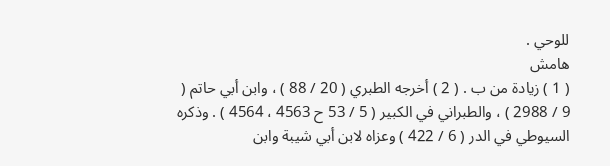للوحي .
هامش
( 1 ) زيادة من ب . ( 2 ) أخرجه الطبري ( 20 / 88 ) ، وابن أبي حاتم ( 9 / 2988 ) ، والطبراني في الكبير ( 5 / 53 ح 4563 ، 4564 ) . وذكره السيوطي في الدر ( 6 / 422 ) وعزاه لابن أبي شيبة وابن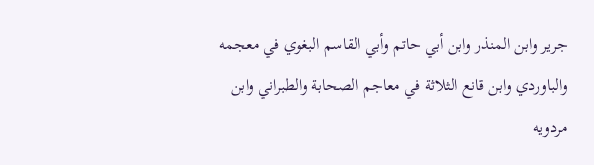جرير وابن المنذر وابن أبي حاتم وأبي القاسم البغوي في معجمه والباوردي وابن قانع الثلاثة في معاجم الصحابة والطبراني وابن مردويه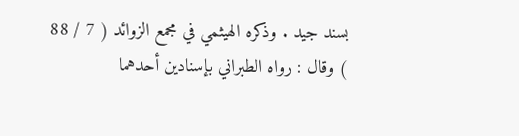بسند جيد . وذكره الهيثمي في مجمع الزوائد ( 7 / 88 ) وقال : رواه الطبراني بإسنادين أحدهما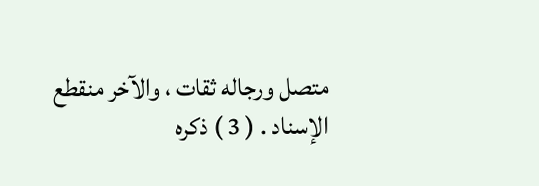متصل ورجاله ثقات ، والآخر منقطع الإسناد . ( 3 ) ذكره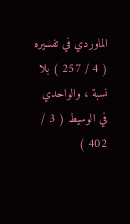الماوردي في تفسيره ( 4 / 257 ) بلا نسبة ، والواحدي في الوسيط ( 3 / 402 )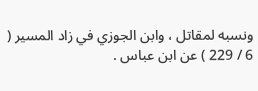ونسبه لمقاتل ، وابن الجوزي في زاد المسير ( 6 / 229 ) عن ابن عباس .